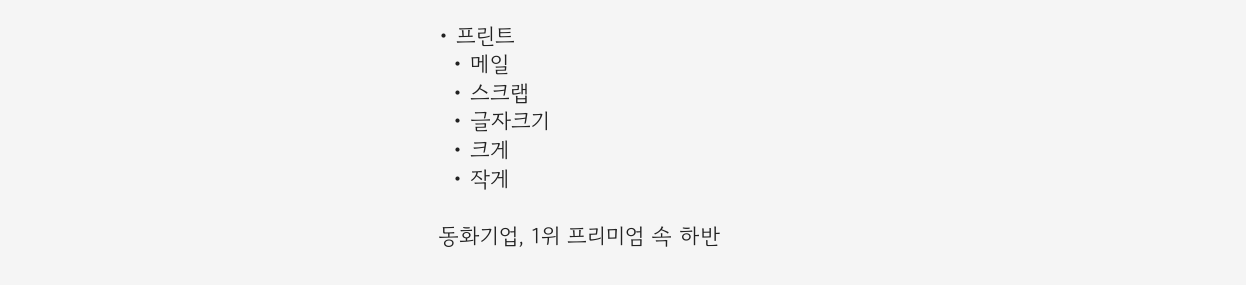• 프린트
  • 메일
  • 스크랩
  • 글자크기
  • 크게
  • 작게

동화기업, 1위 프리미엄 속 하반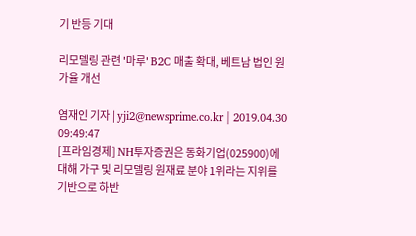기 반등 기대

리모델링 관련 '마루' B2C 매출 확대, 베트남 법인 원가율 개선

염재인 기자 | yji2@newsprime.co.kr | 2019.04.30 09:49:47
[프라임경제] NH투자증권은 동화기업(025900)에 대해 가구 및 리모델링 원재료 분야 1위라는 지위를 기반으로 하반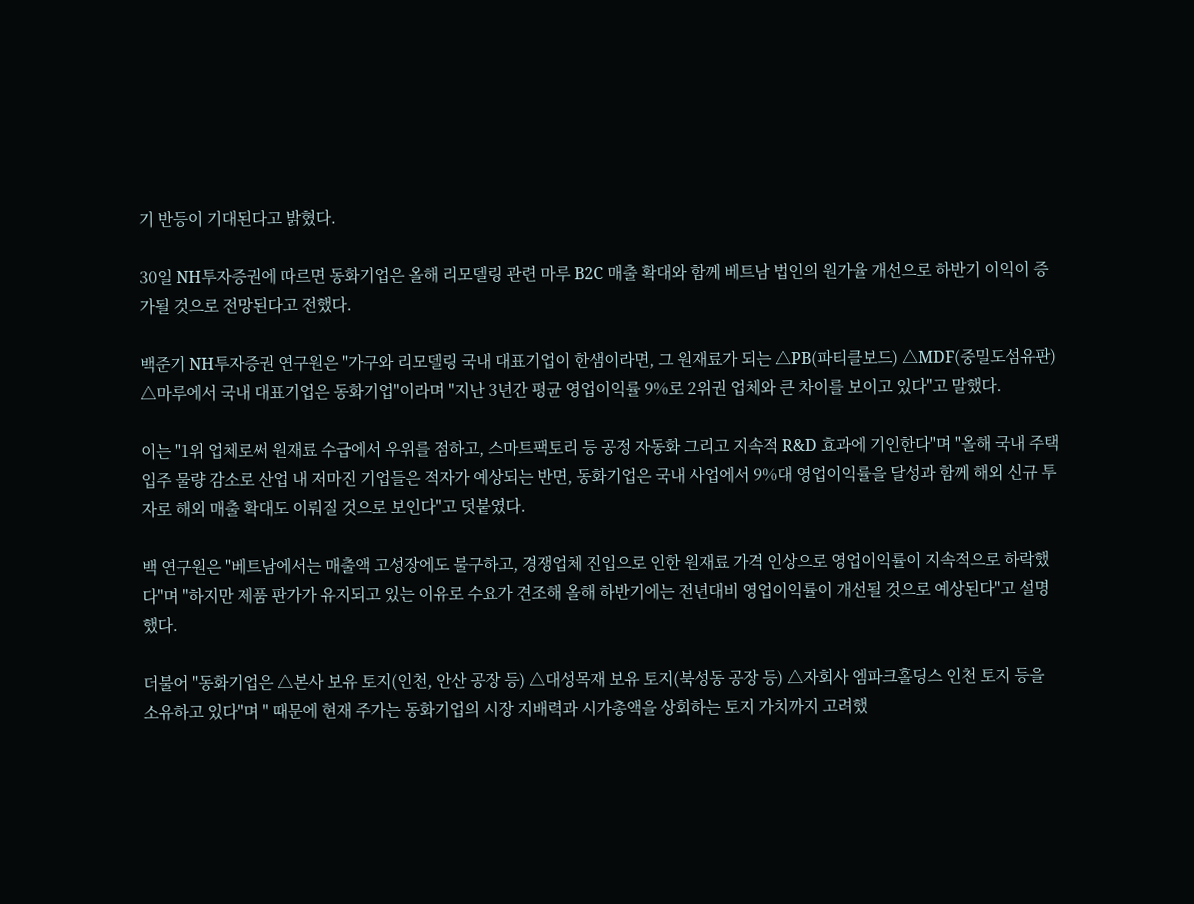기 반등이 기대된다고 밝혔다.

30일 NH투자증권에 따르면 동화기업은 올해 리모델링 관련 마루 B2C 매출 확대와 함께 베트남 법인의 원가율 개선으로 하반기 이익이 증가될 것으로 전망된다고 전했다.

백준기 NH투자증권 연구원은 "가구와 리모델링 국내 대표기업이 한샘이라면, 그 원재료가 되는 △PB(파티클보드) △MDF(중밀도섬유판) △마루에서 국내 대표기업은 동화기업"이라며 "지난 3년간 평균 영업이익률 9%로 2위권 업체와 큰 차이를 보이고 있다"고 말했다.

이는 "1위 업체로써 원재료 수급에서 우위를 점하고, 스마트팩토리 등 공정 자동화 그리고 지속적 R&D 효과에 기인한다"며 "올해 국내 주택 입주 물량 감소로 산업 내 저마진 기업들은 적자가 예상되는 반면, 동화기업은 국내 사업에서 9%대 영업이익률을 달성과 함께 해외 신규 투자로 해외 매출 확대도 이뤄질 것으로 보인다"고 덧붙였다.

백 연구원은 "베트남에서는 매출액 고성장에도 불구하고, 경쟁업체 진입으로 인한 원재료 가격 인상으로 영업이익률이 지속적으로 하락했다"며 "하지만 제품 판가가 유지되고 있는 이유로 수요가 견조해 올해 하반기에는 전년대비 영업이익률이 개선될 것으로 예상된다"고 설명했다.

더불어 "동화기업은 △본사 보유 토지(인천, 안산 공장 등) △대성목재 보유 토지(북성동 공장 등) △자회사 엠파크홀딩스 인천 토지 등을 소유하고 있다"며 " 때문에 현재 주가는 동화기업의 시장 지배력과 시가총액을 상회하는 토지 가치까지 고려했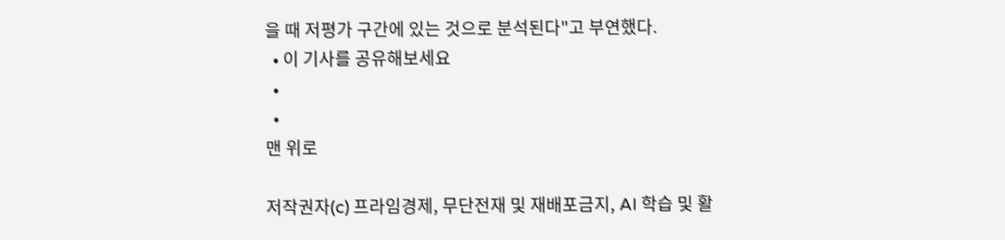을 때 저평가 구간에 있는 것으로 분석된다"고 부연했다.
  • 이 기사를 공유해보세요
  •
  •
맨 위로

저작권자(c) 프라임경제, 무단전재 및 재배포금지, AI 학습 및 활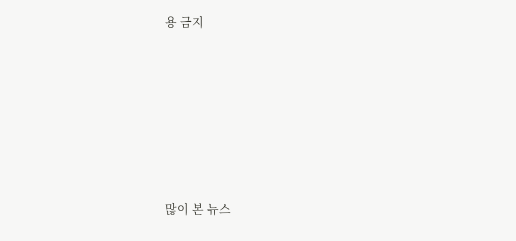용 금지






많이 본 뉴스